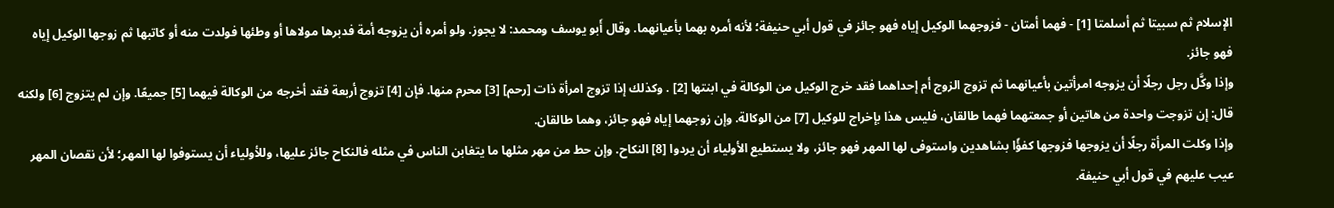الإسلام ثم سبيتا ثم أسلمتا [1] - فهما أمتان - فزوجهما الوكيل إياه فهو جائز في قول أبي حنيفة؛ لأنه أمره بهما بأعيانهما. وقال أَبو يوسف ومحمد: لا يجوز. ولو أمره أن يزوجه أمة فدبرها مولاها أو وطئها فولدت منه أو كاتبها ثم زوجها الوكيل إياه فهو جائز.
وإذا وكَّل رجل رجلًا أن يزوجه امرأتين بأعيانهما ثم تزوج الزوج أم إحداهما فقد خرج الوكيل من الوكالة في ابنتها [2] . وكذلك إذا تزوج امرأة ذات [رحم] [3] محرم منها. فإن [4] تزوج أربعة فقد أخرجه من الوكالة فيهما [5] جميعًا. وإن لم يتزوج [6] ولكنه قال: إن تزوجت واحدة من هاتين أو جمعتهما فهما طالقان، فليس هذا بإخراج للوكيل [7] من الوكالة. وإن زوجهما إياه فهو جائز، وهما طالقان.
وإذا وكلت المرأة رجلًا أن يزوجها فزوجها كفؤًا بشاهدين واستوفى لها المهر فهو جائز، ولا يستطيع الأولياء أن يردوا [8] النكاح. وإن حط من مهر مثلها ما يتغابن الناس في مثله فالنكاح جائز عليها، وللأولياء أن يستوفوا لها المهر؛ لأن نقصان المهر عيب عليهم في قول أبي حنيفة.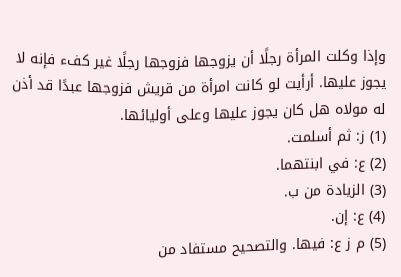وإذا وكلت المرأة رجلًا أن يزوجها فزوجها رجلًا غير كفء فإنه لا يجوز عليها. أرأيت لو كانت امرأة من قريش فزوجها عبدًا قد أذن له مولاه هل كان يجوز عليها وعلى أوليائها.
(1) ز: ثم أسلمت.
(2) ع: في ابنتهما.
(3) الزيادة من ب.
(4) ع: إن.
(5) م ز ع: فيها. والتصحيح مستفاد من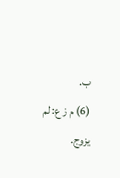ب.
(6) م ز ع: لم يزوج.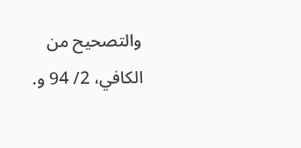والتصحيح من الكافي، 2/ 94 و.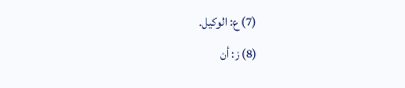(7) ع: الوكيل.
(8) ز: أن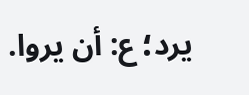يرد؛ ع: أن يروا.